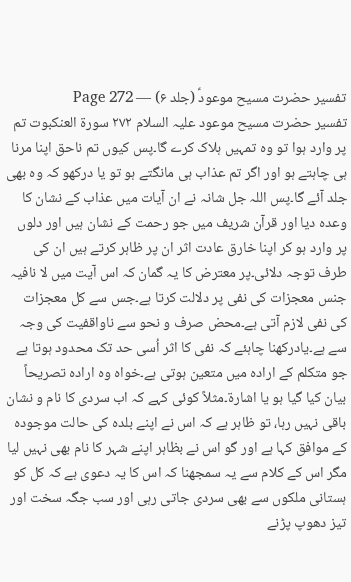تفسیر حضرت مسیح موعودؑ (جلد ۶) — Page 272
تفسیر حضرت مسیح موعود علیہ السلام ۲۷۲ سورة العنكبوت تم پر وارد ہوا تو وہ تمہیں ہلاک کرے گا۔پس کیوں تم ناحق اپنا مرنا ہی چاہتے ہو اور اگر تم عذاب ہی مانگتے ہو تو یا درکھو کہ وہ بھی جلد آئے گا۔پس اللہ جل شانہ نے ان آیات میں عذاب کے نشان کا وعدہ دیا اور قرآن شریف میں جو رحمت کے نشان ہیں اور دلوں پر وارد ہو کر اپنا خارق عادت اثر ان پر ظاہر کرتے ہیں ان کی طرف توجہ دلائی۔پر معترض کا یہ گمان کہ اس آیت میں لا نافیہ جنس معجزات کی نفی پر دلالت کرتا ہے۔جس سے کل معجزات کی نفی لازم آتی ہے۔محض صرف و نحو سے ناواقفیت کی وجہ سے ہے۔یادرکھنا چاہئے کہ نفی کا اثر اُسی حد تک محدود ہوتا ہے جو متکلم کے ارادہ میں متعین ہوتی ہے۔خواہ وہ ارادہ تصریحاً بیان کیا گیا ہو یا اشارۃ۔مثلاً کوئی کہے کہ اب سردی کا نام و نشان باقی نہیں رہا، تو ظاہر ہے کہ اس نے اپنے بلدہ کی حالت موجودہ کے موافق کہا ہے اور گو اس نے بظاہر اپنے شہر کا نام بھی نہیں لیا مگر اس کے کلام سے یہ سمجھنا کہ اس کا یہ دعوی ہے کہ کل کو ہستانی ملکوں سے بھی سردی جاتی رہی اور سب جگہ سخت اور تیز دھوپ پڑنے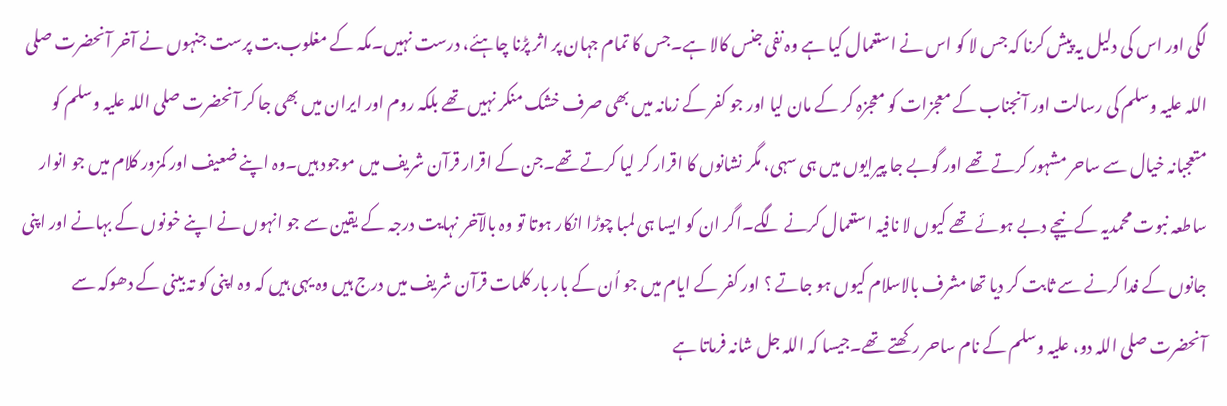لگی اور اس کی دلیل یہ پیش کرنا کہ جس لا کو اس نے استعمال کیا ہے وہ نفی جنس کالا ہے۔جس کا تمام جہان پر اثر پڑنا چاہئے، درست نہیں۔مکہ کے مغلوب بت پرست جنہوں نے آخر آنحضرت صلی اللہ علیہ وسلم کی رسالت اور آنجناب کے معجزات کو معجزہ کر کے مان لیا اور جو کفر کے زمانہ میں بھی صرف خشک منکر نہیں تھے بلکہ روم اور ایران میں بھی جا کر آنحضرت صلی اللہ علیہ وسلم کو متعجبانہ خیال سے ساحر مشہور کرتے تھے اور گوبے جا پیرایوں میں ہی سہی، مگر نشانوں کا اقرار کر لیا کرتے تھے۔جن کے اقرار قرآن شریف میں موجود ہیں۔وہ اپنے ضعیف اور کمزور کلام میں جو انوار ساطعہ نبوت محمدیہ کے نیچے دبے ہوئے تھے کیوں لا نافیہ استعمال کرنے لگے۔اگر ان کو ایسا ہی لمبا چوڑا انکار ہوتا تو وہ بالآخر نہایت درجہ کے یقین سے جو انہوں نے اپنے خونوں کے بہانے اور اپنی جانوں کے فدا کرنے سے ثابت کر دیا تھا مشرف بالاسلام کیوں ہو جاتے ؟ اور کفر کے ایام میں جو اُن کے بار بار کلمات قرآن شریف میں درج ہیں وہ یہی ہیں کہ وہ اپنی کو تہ بینی کے دھوکہ سے آنحضرت صلی اللہ دو، علیہ وسلم کے نام ساحر رکھتے تھے۔جیسا کہ اللہ جل شانہ فرماتا ہے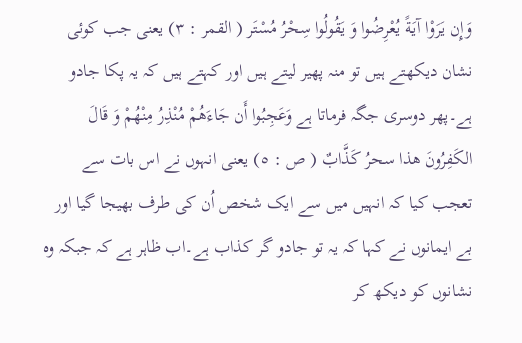وَإِن يَرَوْا آيَةً يُعْرِضُوا وَ يَقُولُوا سِحْرُ مُسْتَر ( القمر : ۳) یعنی جب کوئی نشان دیکھتے ہیں تو منہ پھیر لیتے ہیں اور کہتے ہیں کہ یہ پکا جادو ہے۔پھر دوسری جگہ فرماتا ہے وَعَجِبُوا أَن جَاءَهُمْ مُنْذِرُ مِنْهُمْ وَ قَالَ الكَفِرُونَ هذا سحرُ كَذَّابٌ ( ص : ٥) یعنی انہوں نے اس بات سے تعجب کیا کہ انہیں میں سے ایک شخص اُن کی طرف بھیجا گیا اور بے ایمانوں نے کہا کہ یہ تو جادو گر کذاب ہے۔اب ظاہر ہے کہ جبکہ وہ نشانوں کو دیکھ کر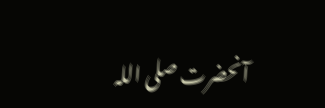آنحضرت صلی اللہ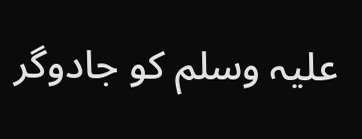علیہ وسلم کو جادوگر